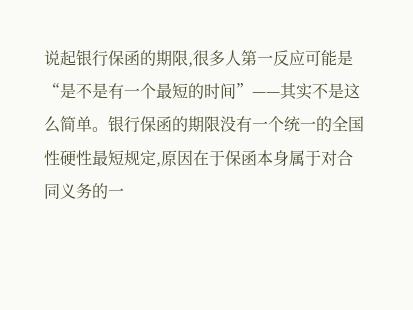说起银行保函的期限,很多人第一反应可能是“是不是有一个最短的时间”——其实不是这么简单。银行保函的期限没有一个统一的全国性硬性最短规定,原因在于保函本身属于对合同义务的一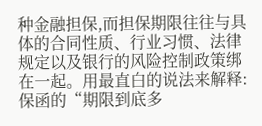种金融担保,而担保期限往往与具体的合同性质、行业习惯、法律规定以及银行的风险控制政策绑在一起。用最直白的说法来解释:保函的“期限到底多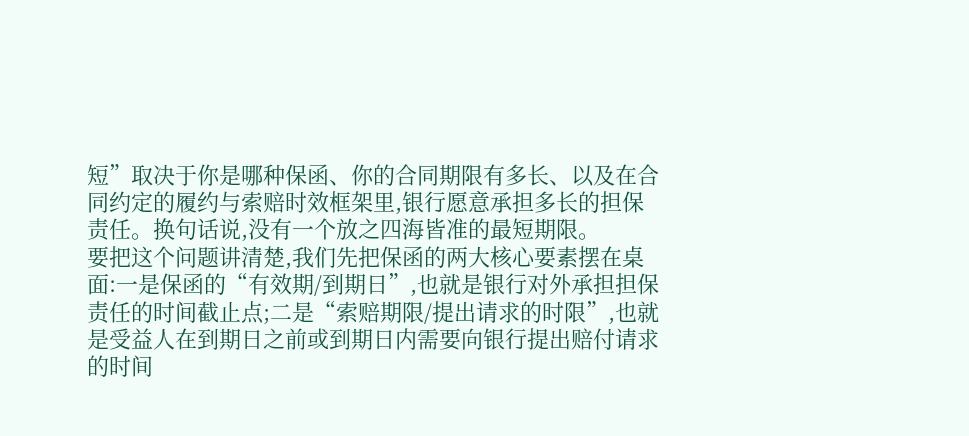短”取决于你是哪种保函、你的合同期限有多长、以及在合同约定的履约与索赔时效框架里,银行愿意承担多长的担保责任。换句话说,没有一个放之四海皆准的最短期限。
要把这个问题讲清楚,我们先把保函的两大核心要素摆在桌面:一是保函的“有效期/到期日”,也就是银行对外承担担保责任的时间截止点;二是“索赔期限/提出请求的时限”,也就是受益人在到期日之前或到期日内需要向银行提出赔付请求的时间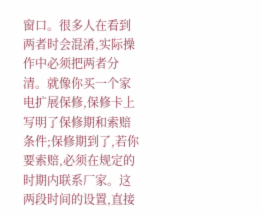窗口。很多人在看到两者时会混淆,实际操作中必须把两者分清。就像你买一个家电扩展保修,保修卡上写明了保修期和索赔条件;保修期到了,若你要索赔,必须在规定的时期内联系厂家。这两段时间的设置,直接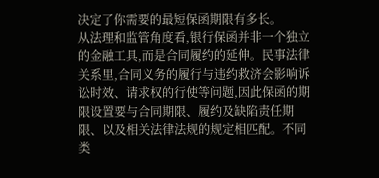决定了你需要的最短保函期限有多长。
从法理和监管角度看,银行保函并非一个独立的金融工具,而是合同履约的延伸。民事法律关系里,合同义务的履行与违约救济会影响诉讼时效、请求权的行使等问题,因此保函的期限设置要与合同期限、履约及缺陷责任期限、以及相关法律法规的规定相匹配。不同类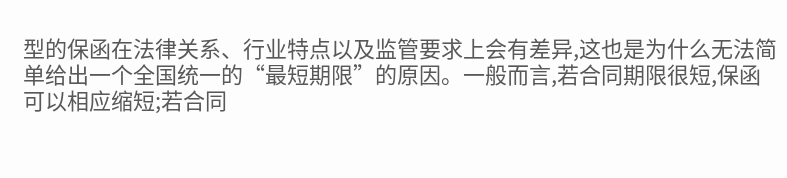型的保函在法律关系、行业特点以及监管要求上会有差异,这也是为什么无法简单给出一个全国统一的“最短期限”的原因。一般而言,若合同期限很短,保函可以相应缩短;若合同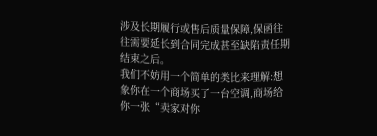涉及长期履行或售后质量保障,保函往往需要延长到合同完成甚至缺陷责任期结束之后。
我们不妨用一个简单的类比来理解:想象你在一个商场买了一台空调,商场给你一张“卖家对你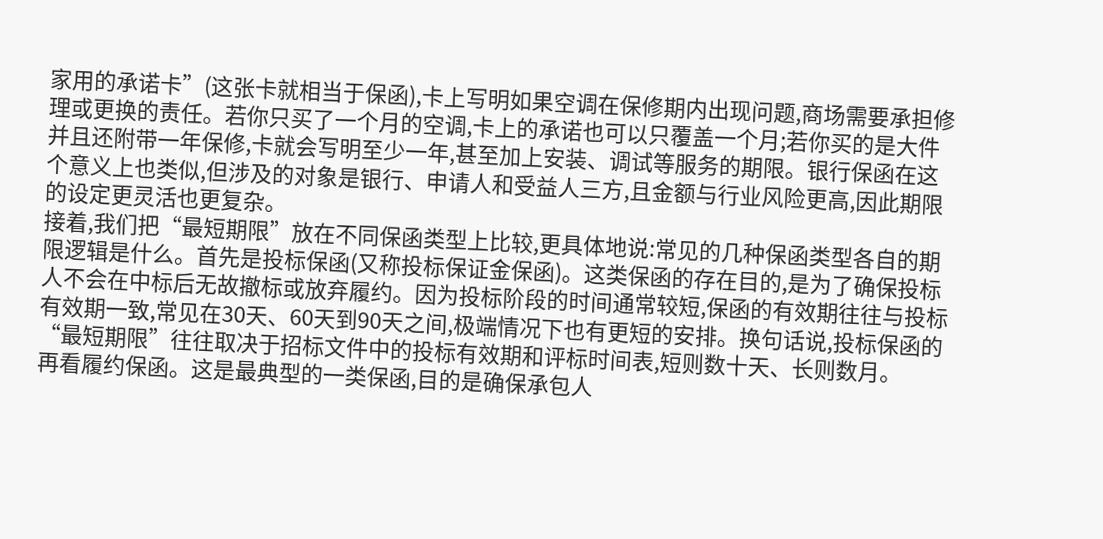家用的承诺卡”(这张卡就相当于保函),卡上写明如果空调在保修期内出现问题,商场需要承担修理或更换的责任。若你只买了一个月的空调,卡上的承诺也可以只覆盖一个月;若你买的是大件并且还附带一年保修,卡就会写明至少一年,甚至加上安装、调试等服务的期限。银行保函在这个意义上也类似,但涉及的对象是银行、申请人和受益人三方,且金额与行业风险更高,因此期限的设定更灵活也更复杂。
接着,我们把“最短期限”放在不同保函类型上比较,更具体地说:常见的几种保函类型各自的期限逻辑是什么。首先是投标保函(又称投标保证金保函)。这类保函的存在目的,是为了确保投标人不会在中标后无故撤标或放弃履约。因为投标阶段的时间通常较短,保函的有效期往往与投标有效期一致,常见在30天、60天到90天之间,极端情况下也有更短的安排。换句话说,投标保函的“最短期限”往往取决于招标文件中的投标有效期和评标时间表,短则数十天、长则数月。
再看履约保函。这是最典型的一类保函,目的是确保承包人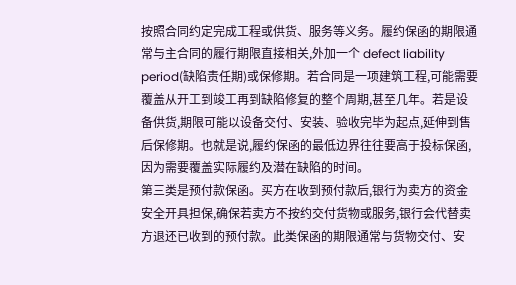按照合同约定完成工程或供货、服务等义务。履约保函的期限通常与主合同的履行期限直接相关,外加一个 defect liability period(缺陷责任期)或保修期。若合同是一项建筑工程,可能需要覆盖从开工到竣工再到缺陷修复的整个周期,甚至几年。若是设备供货,期限可能以设备交付、安装、验收完毕为起点,延伸到售后保修期。也就是说,履约保函的最低边界往往要高于投标保函,因为需要覆盖实际履约及潜在缺陷的时间。
第三类是预付款保函。买方在收到预付款后,银行为卖方的资金安全开具担保,确保若卖方不按约交付货物或服务,银行会代替卖方退还已收到的预付款。此类保函的期限通常与货物交付、安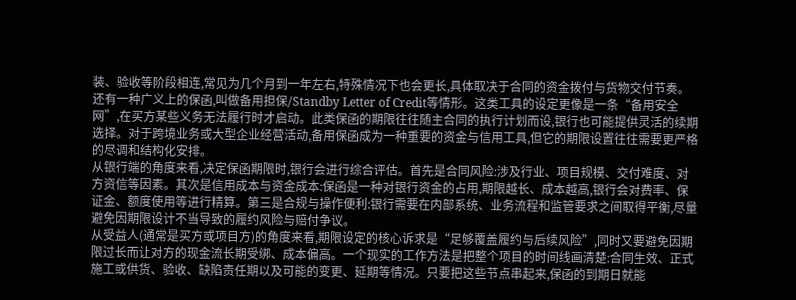装、验收等阶段相连,常见为几个月到一年左右,特殊情况下也会更长,具体取决于合同的资金拨付与货物交付节奏。
还有一种广义上的保函,叫做备用担保/Standby Letter of Credit等情形。这类工具的设定更像是一条“备用安全网”,在买方某些义务无法履行时才启动。此类保函的期限往往随主合同的执行计划而设,银行也可能提供灵活的续期选择。对于跨境业务或大型企业经营活动,备用保函成为一种重要的资金与信用工具,但它的期限设置往往需要更严格的尽调和结构化安排。
从银行端的角度来看,决定保函期限时,银行会进行综合评估。首先是合同风险:涉及行业、项目规模、交付难度、对方资信等因素。其次是信用成本与资金成本:保函是一种对银行资金的占用,期限越长、成本越高,银行会对费率、保证金、额度使用等进行精算。第三是合规与操作便利:银行需要在内部系统、业务流程和监管要求之间取得平衡,尽量避免因期限设计不当导致的履约风险与赔付争议。
从受益人(通常是买方或项目方)的角度来看,期限设定的核心诉求是“足够覆盖履约与后续风险”,同时又要避免因期限过长而让对方的现金流长期受绑、成本偏高。一个现实的工作方法是把整个项目的时间线画清楚:合同生效、正式施工或供货、验收、缺陷责任期以及可能的变更、延期等情况。只要把这些节点串起来,保函的到期日就能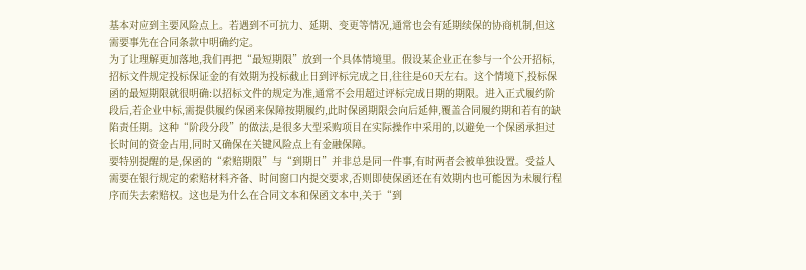基本对应到主要风险点上。若遇到不可抗力、延期、变更等情况,通常也会有延期续保的协商机制,但这需要事先在合同条款中明确约定。
为了让理解更加落地,我们再把“最短期限”放到一个具体情境里。假设某企业正在参与一个公开招标,招标文件规定投标保证金的有效期为投标截止日到评标完成之日,往往是60天左右。这个情境下,投标保函的最短期限就很明确:以招标文件的规定为准,通常不会用超过评标完成日期的期限。进入正式履约阶段后,若企业中标,需提供履约保函来保障按期履约,此时保函期限会向后延伸,覆盖合同履约期和若有的缺陷责任期。这种“阶段分段”的做法,是很多大型采购项目在实际操作中采用的,以避免一个保函承担过长时间的资金占用,同时又确保在关键风险点上有金融保障。
要特别提醒的是,保函的“索赔期限”与“到期日”并非总是同一件事,有时两者会被单独设置。受益人需要在银行规定的索赔材料齐备、时间窗口内提交要求,否则即使保函还在有效期内也可能因为未履行程序而失去索赔权。这也是为什么在合同文本和保函文本中,关于“到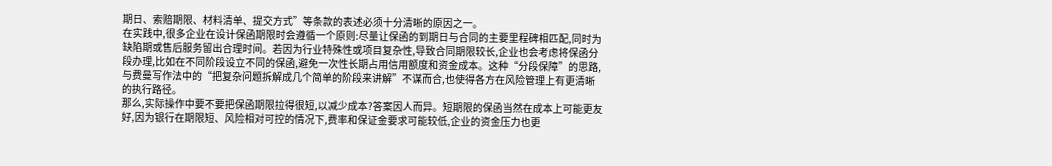期日、索赔期限、材料清单、提交方式”等条款的表述必须十分清晰的原因之一。
在实践中,很多企业在设计保函期限时会遵循一个原则:尽量让保函的到期日与合同的主要里程碑相匹配,同时为缺陷期或售后服务留出合理时间。若因为行业特殊性或项目复杂性,导致合同期限较长,企业也会考虑将保函分段办理,比如在不同阶段设立不同的保函,避免一次性长期占用信用额度和资金成本。这种“分段保障”的思路,与费曼写作法中的“把复杂问题拆解成几个简单的阶段来讲解”不谋而合,也使得各方在风险管理上有更清晰的执行路径。
那么,实际操作中要不要把保函期限拉得很短,以减少成本?答案因人而异。短期限的保函当然在成本上可能更友好,因为银行在期限短、风险相对可控的情况下,费率和保证金要求可能较低,企业的资金压力也更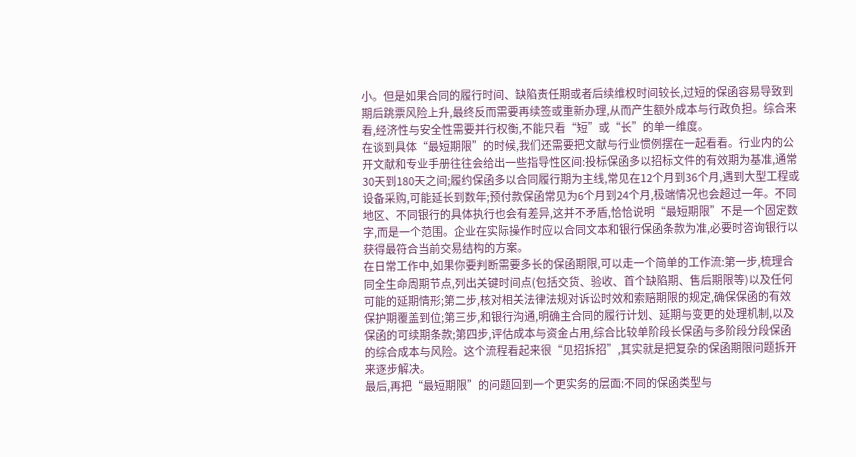小。但是如果合同的履行时间、缺陷责任期或者后续维权时间较长,过短的保函容易导致到期后跳票风险上升,最终反而需要再续签或重新办理,从而产生额外成本与行政负担。综合来看,经济性与安全性需要并行权衡,不能只看“短”或“长”的单一维度。
在谈到具体“最短期限”的时候,我们还需要把文献与行业惯例摆在一起看看。行业内的公开文献和专业手册往往会给出一些指导性区间:投标保函多以招标文件的有效期为基准,通常30天到180天之间;履约保函多以合同履行期为主线,常见在12个月到36个月,遇到大型工程或设备采购,可能延长到数年;预付款保函常见为6个月到24个月,极端情况也会超过一年。不同地区、不同银行的具体执行也会有差异,这并不矛盾,恰恰说明“最短期限”不是一个固定数字,而是一个范围。企业在实际操作时应以合同文本和银行保函条款为准,必要时咨询银行以获得最符合当前交易结构的方案。
在日常工作中,如果你要判断需要多长的保函期限,可以走一个简单的工作流:第一步,梳理合同全生命周期节点,列出关键时间点(包括交货、验收、首个缺陷期、售后期限等)以及任何可能的延期情形;第二步,核对相关法律法规对诉讼时效和索赔期限的规定,确保保函的有效保护期覆盖到位;第三步,和银行沟通,明确主合同的履行计划、延期与变更的处理机制,以及保函的可续期条款;第四步,评估成本与资金占用,综合比较单阶段长保函与多阶段分段保函的综合成本与风险。这个流程看起来很“见招拆招”,其实就是把复杂的保函期限问题拆开来逐步解决。
最后,再把“最短期限”的问题回到一个更实务的层面:不同的保函类型与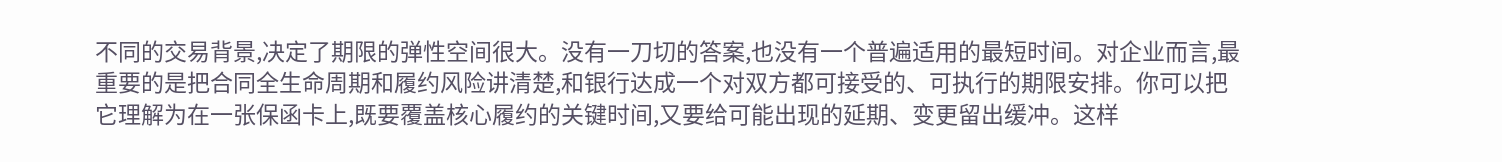不同的交易背景,决定了期限的弹性空间很大。没有一刀切的答案,也没有一个普遍适用的最短时间。对企业而言,最重要的是把合同全生命周期和履约风险讲清楚,和银行达成一个对双方都可接受的、可执行的期限安排。你可以把它理解为在一张保函卡上,既要覆盖核心履约的关键时间,又要给可能出现的延期、变更留出缓冲。这样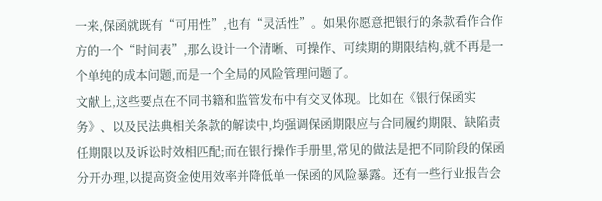一来,保函就既有“可用性”,也有“灵活性”。如果你愿意把银行的条款看作合作方的一个“时间表”,那么设计一个清晰、可操作、可续期的期限结构,就不再是一个单纯的成本问题,而是一个全局的风险管理问题了。
文献上,这些要点在不同书籍和监管发布中有交叉体现。比如在《银行保函实务》、以及民法典相关条款的解读中,均强调保函期限应与合同履约期限、缺陷责任期限以及诉讼时效相匹配;而在银行操作手册里,常见的做法是把不同阶段的保函分开办理,以提高资金使用效率并降低单一保函的风险暴露。还有一些行业报告会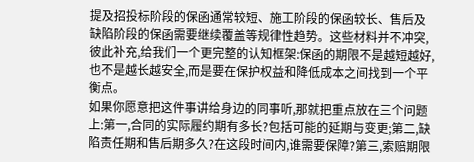提及招投标阶段的保函通常较短、施工阶段的保函较长、售后及缺陷阶段的保函需要继续覆盖等规律性趋势。这些材料并不冲突,彼此补充,给我们一个更完整的认知框架:保函的期限不是越短越好,也不是越长越安全,而是要在保护权益和降低成本之间找到一个平衡点。
如果你愿意把这件事讲给身边的同事听,那就把重点放在三个问题上:第一,合同的实际履约期有多长?包括可能的延期与变更;第二,缺陷责任期和售后期多久?在这段时间内,谁需要保障?第三,索赔期限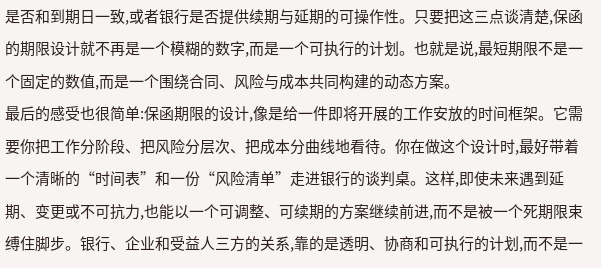是否和到期日一致,或者银行是否提供续期与延期的可操作性。只要把这三点谈清楚,保函的期限设计就不再是一个模糊的数字,而是一个可执行的计划。也就是说,最短期限不是一个固定的数值,而是一个围绕合同、风险与成本共同构建的动态方案。
最后的感受也很简单:保函期限的设计,像是给一件即将开展的工作安放的时间框架。它需要你把工作分阶段、把风险分层次、把成本分曲线地看待。你在做这个设计时,最好带着一个清晰的“时间表”和一份“风险清单”走进银行的谈判桌。这样,即使未来遇到延期、变更或不可抗力,也能以一个可调整、可续期的方案继续前进,而不是被一个死期限束缚住脚步。银行、企业和受益人三方的关系,靠的是透明、协商和可执行的计划,而不是一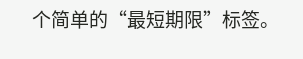个简单的“最短期限”标签。